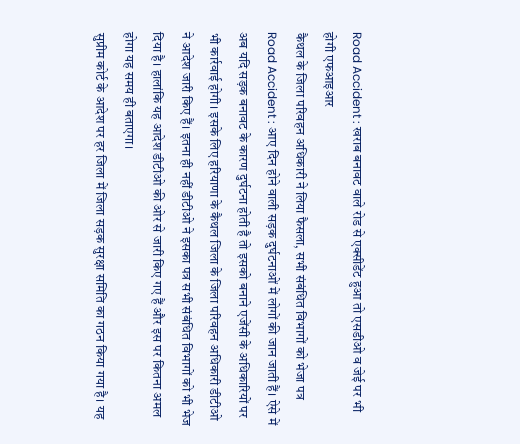Road Accident : खराब बनावट वाले रोड से एक्सीडेंट हुआ तो एसडीओ व जेई पर भी होगी एफआइआर
कैथल के जिला परिवहन अधिकारी ने लिया फैसला, सभी संबंधित विभागों को भेजा पत्र
Road Accident : आए दिन होने वाली सड़क दुर्घटनाओं में लोगों की जान जाती हैं। ऐसे में अब यदि सड़क बनावट के कारण दुर्घटना होती है तो इसको बनाने एजेंसी के अधिकारियों पर भी कार्रवाई होगी। इसके लिए हरियाणा के कैथल जिला के जिला परिवहन अधिकारी डीटीओ ने आदेश जारी किए हैं। इतना ही नहीं डीटीओ ने इसका पत्र सभी संबंधित विभागों को भी भेज दिया है। हालांकि यह आदेश डीटीओ की ओर से जारी किए गए हैं और इस पर कितना अमल होगा यह समय ही बताएगा।
सुप्रीम कोर्ट के आदेश पर हर जिला में जिला सड़क सुरक्षा समिति का गठन किया गया है। यह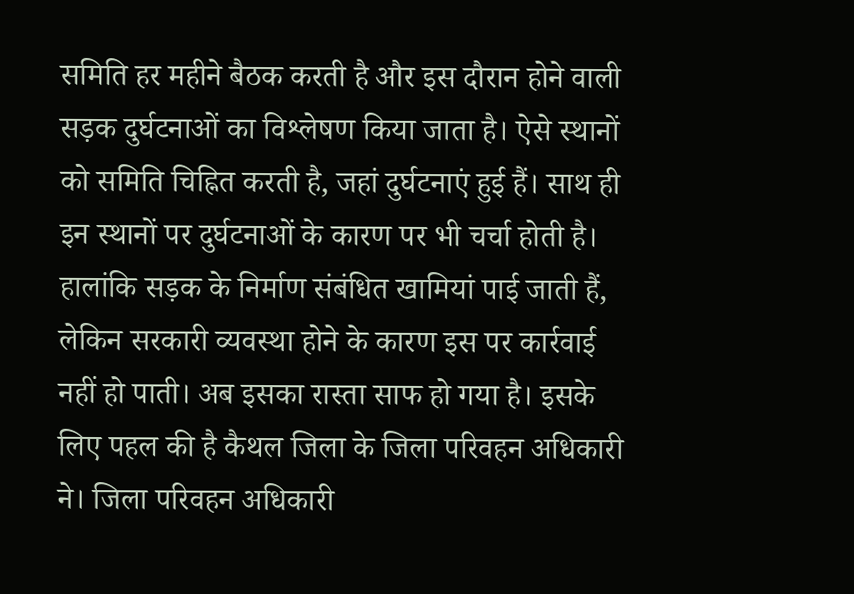समिति हर महीने बैठक करती है और इस दौरान होने वाली सड़क दुर्घटनाओं का विश्लेषण किया जाता है। ऐसे स्थानों को समिति चिह्नित करती है, जहां दुर्घटनाएं हुई हैं। साथ ही इन स्थानों पर दुर्घटनाओं के कारण पर भी चर्चा होती है। हालांकि सड़क के निर्माण संबंधित खामियां पाई जाती हैं, लेकिन सरकारी व्यवस्था होने के कारण इस पर कार्रवाई नहीं हो पाती। अब इसका रास्ता साफ हो गया है। इसके लिए पहल की है कैथल जिला के जिला परिवहन अधिकारी ने। जिला परिवहन अधिकारी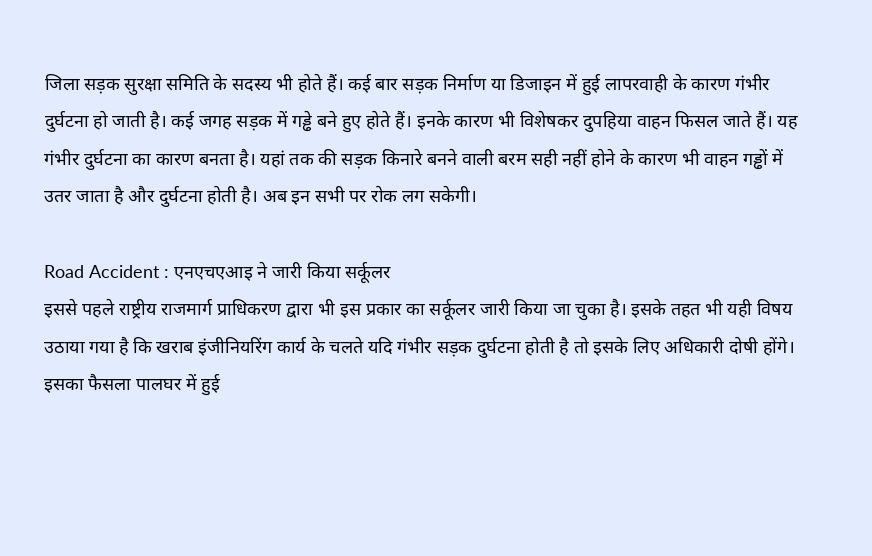जिला सड़क सुरक्षा समिति के सदस्य भी होते हैं। कई बार सड़क निर्माण या डिजाइन में हुई लापरवाही के कारण गंभीर दुर्घटना हो जाती है। कई जगह सड़क में गड्ढे बने हुए होते हैं। इनके कारण भी विशेषकर दुपहिया वाहन फिसल जाते हैं। यह गंभीर दुर्घटना का कारण बनता है। यहां तक की सड़क किनारे बनने वाली बरम सही नहीं होने के कारण भी वाहन गड्ढों में उतर जाता है और दुर्घटना होती है। अब इन सभी पर रोक लग सकेगी।

Road Accident : एनएचएआइ ने जारी किया सर्कूलर
इससे पहले राष्ट्रीय राजमार्ग प्राधिकरण द्वारा भी इस प्रकार का सर्कूलर जारी किया जा चुका है। इसके तहत भी यही विषय उठाया गया है कि खराब इंजीनियरिंग कार्य के चलते यदि गंभीर सड़क दुर्घटना होती है तो इसके लिए अधिकारी दोषी होंगे। इसका फैसला पालघर में हुई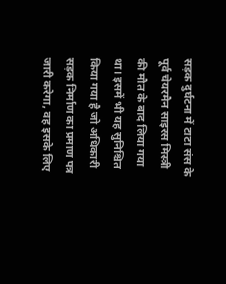सड़क दुर्घटना में टाटा संस के पूर्व चेयरमैन साइरस मिस्त्री की मौत के बाद लिया गया था। इसमें भी यह सुनिश्चित किया गया है जो अधिकारी सड़क निर्माण का प्रमाण पत्र जारी करेगा, वह इसके लिए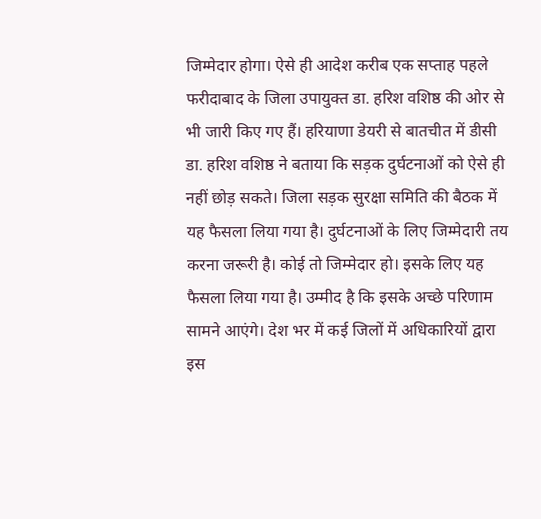जिम्मेदार होगा। ऐसे ही आदेश करीब एक सप्ताह पहले फरीदाबाद के जिला उपायुक्त डा. हरिश वशिष्ठ की ओर से भी जारी किए गए हैं। हरियाणा डेयरी से बातचीत में डीसी डा. हरिश वशिष्ठ ने बताया कि सड़क दुर्घटनाओं को ऐसे ही नहीं छोड़ सकते। जिला सड़क सुरक्षा समिति की बैठक में यह फैसला लिया गया है। दुर्घटनाओं के लिए जिम्मेदारी तय करना जरूरी है। कोई तो जिम्मेदार हो। इसके लिए यह फैसला लिया गया है। उम्मीद है कि इसके अच्छे परिणाम सामने आएंगे। देश भर में कई जिलों में अधिकारियों द्वारा इस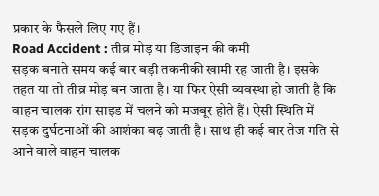प्रकार के फैसले लिए गए हैं।
Road Accident : तीव्र मोड़ या डिजाइन की कमी
सड़क बनाते समय कई बार बड़ी तकनीकी खामी रह जाती है। इसके तहत या तो तीव्र मोड़ बन जाता है। या फिर ऐसी व्यवस्था हो जाती है कि वाहन चालक रांग साइड में चलने को मजबूर होते हैं। ऐसी स्थिति में सड़क दुर्घटनाओं की आशंका बढ़ जाती है। साथ ही कई बार तेज गति से आने वाले वाहन चालक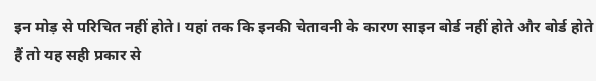इन मोड़ से परिचित नहीं होते। यहां तक कि इनकी चेतावनी के कारण साइन बोर्ड नहीं होते और बोर्ड होते हैं तो यह सही प्रकार से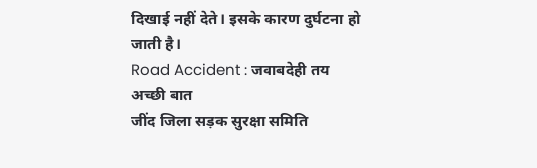दिखाई नहीं देते। इसके कारण दुर्घटना हो जाती है।
Road Accident : जवाबदेही तय अच्छी बात
जींद जिला सड़क सुरक्षा समिति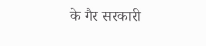के गैर सरकारी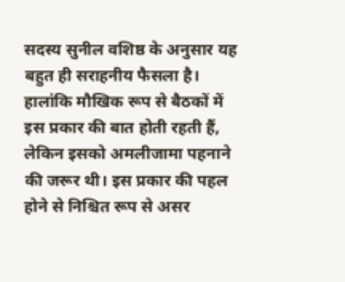सदस्य सुनील वशिष्ठ के अनुसार यह बहुत ही सराहनीय फैसला है। हालांकि मौखिक रूप से बैठकों में इस प्रकार की बात होती रहती हैं, लेकिन इसको अमलीजामा पहनाने की जरूर थी। इस प्रकार की पहल होने से निश्चित रूप से असर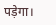पड़ेगा।